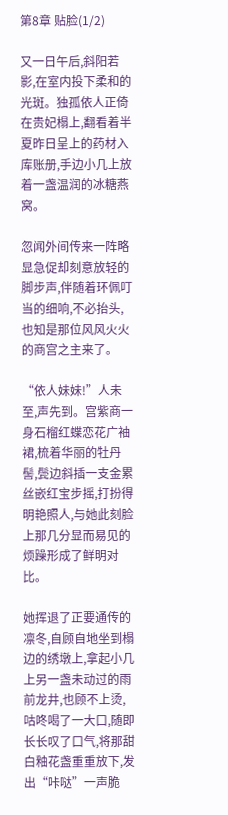第8章 贴脸(1/2)

又一日午后,斜阳若影,在室内投下柔和的光斑。独孤依人正倚在贵妃榻上,翻看着半夏昨日呈上的药材入库账册,手边小几上放着一盏温润的冰糖燕窝。

忽闻外间传来一阵略显急促却刻意放轻的脚步声,伴随着环佩叮当的细响,不必抬头,也知是那位风风火火的商宫之主来了。

“依人妹妹!”人未至,声先到。宫紫商一身石榴红蝶恋花广袖裙,梳着华丽的牡丹髻,鬓边斜插一支金累丝嵌红宝步摇,打扮得明艳照人,与她此刻脸上那几分显而易见的烦躁形成了鲜明对比。

她挥退了正要通传的凛冬,自顾自地坐到榻边的绣墩上,拿起小几上另一盏未动过的雨前龙井,也顾不上烫,咕咚喝了一大口,随即长长叹了口气,将那甜白釉花盏重重放下,发出“咔哒”一声脆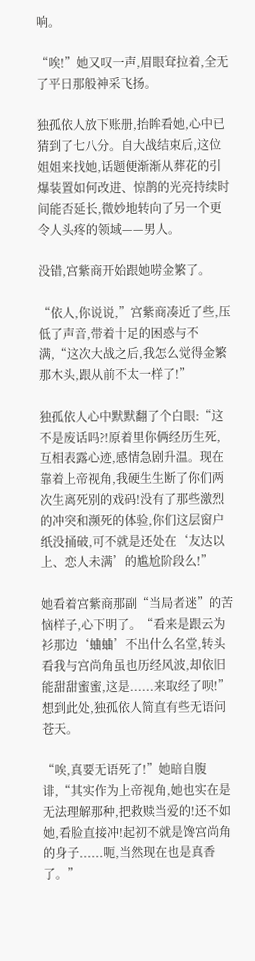响。

“唉!”她又叹一声,眉眼耷拉着,全无了平日那般神采飞扬。

独孤依人放下账册,抬眸看她,心中已猜到了七八分。自大战结束后,这位姐姐来找她,话题便渐渐从葬花的引爆装置如何改进、惊鹊的光亮持续时间能否延长,微妙地转向了另一个更令人头疼的领域——男人。

没错,宫紫商开始跟她唠金繁了。

“依人,你说说,”宫紫商凑近了些,压低了声音,带着十足的困惑与不满,“这次大战之后,我怎么觉得金繁那木头,跟从前不太一样了!”

独孤依人心中默默翻了个白眼:“这不是废话吗?!原着里你俩经历生死,互相表露心迹,感情急剧升温。现在靠着上帝视角,我硬生生断了你们两次生离死别的戏码!没有了那些激烈的冲突和濒死的体验,你们这层窗户纸没捅破,可不就是还处在‘友达以上、恋人未满’的尴尬阶段么!”

她看着宫紫商那副“当局者迷”的苦恼样子,心下明了。“看来是跟云为衫那边‘蛐蛐’不出什么名堂,转头看我与宫尚角虽也历经风波,却依旧能甜甜蜜蜜,这是......来取经了呗!” 想到此处,独孤依人简直有些无语问苍天。

“唉,真要无语死了!”她暗自腹诽,“其实作为上帝视角,她也实在是无法理解那种,把救赎当爱的!还不如她,看脸直接冲!起初不就是馋宫尚角的身子......呃,当然现在也是真香了。”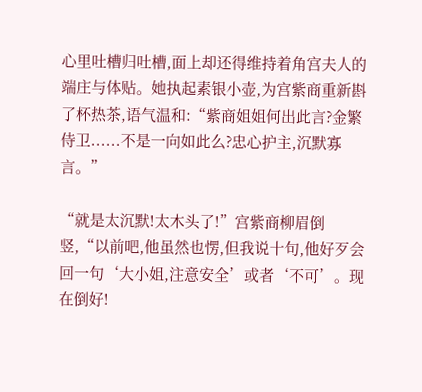心里吐槽归吐槽,面上却还得维持着角宫夫人的端庄与体贴。她执起素银小壶,为宫紫商重新斟了杯热茶,语气温和:“紫商姐姐何出此言?金繁侍卫......不是一向如此么?忠心护主,沉默寡言。”

“就是太沉默!太木头了!”宫紫商柳眉倒竖,“以前吧,他虽然也愣,但我说十句,他好歹会回一句‘大小姐,注意安全’或者‘不可’。现在倒好!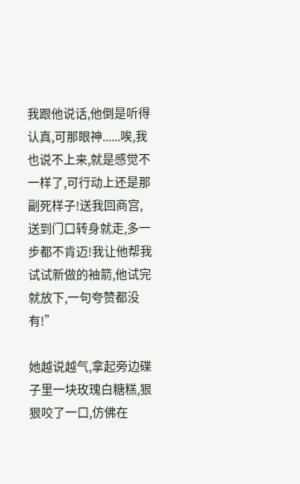我跟他说话,他倒是听得认真,可那眼神......唉,我也说不上来,就是感觉不一样了,可行动上还是那副死样子!送我回商宫,送到门口转身就走,多一步都不肯迈!我让他帮我试试新做的袖箭,他试完就放下,一句夸赞都没有!”

她越说越气,拿起旁边碟子里一块玫瑰白糖糕,狠狠咬了一口,仿佛在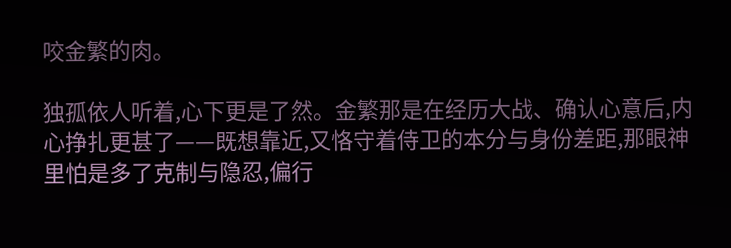咬金繁的肉。

独孤依人听着,心下更是了然。金繁那是在经历大战、确认心意后,内心挣扎更甚了——既想靠近,又恪守着侍卫的本分与身份差距,那眼神里怕是多了克制与隐忍,偏行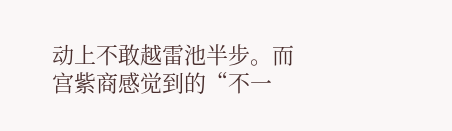动上不敢越雷池半步。而宫紫商感觉到的“不一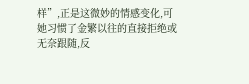样”,正是这微妙的情感变化,可她习惯了金繁以往的直接拒绝或无奈跟随,反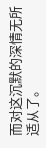而对这沉默的深情无所适从了。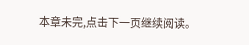本章未完,点击下一页继续阅读。